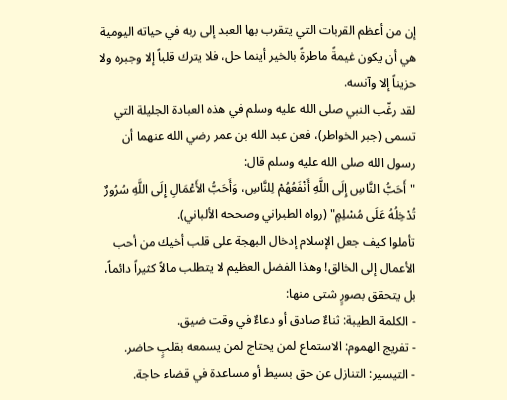إن من أعظم القربات التي يتقرب بها العبد إلى ربه في حياته اليومية هي أن يكون غيمةً ماطرةً بالخير أينما حل، فلا يترك قلباً إلا وجبره ولا حزيناً إلا وآنسه.
لقد رغّب النبي صلى الله عليه وسلم في هذه العبادة الجليلة التي تسمى (جبر الخواطر)، فعن عبد الله بن عمر رضي الله عنهما أن رسول الله صلى الله عليه وسلم قال:
"أَحَبُّ النَّاسِ إِلَى اللَّهِ أَنْفَعُهُمْ لِلنَّاسِ، وَأَحَبُّ الأَعْمَالِ إِلَى اللَّهِ سُرُورٌ تُدْخِلُهُ عَلَى مُسْلِمٍ" (رواه الطبراني وصححه الألباني).
تأملوا كيف جعل الإسلام إدخال البهجة على قلب أخيك من أحب الأعمال إلى الخالق! وهذا الفضل العظيم لا يتطلب مالاً كثيراً دائماً، بل يتحقق بصورٍ شتى منها:
- الكلمة الطيبة: ثناءٌ صادق أو دعاءٌ في وقت ضيق.
- تفريج الهموم: الاستماع لمن يحتاج لمن يسمعه بقلبٍ حاضر.
- التيسير: التنازل عن حق بسيط أو مساعدة في قضاء حاجة.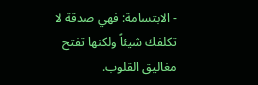- الابتسامة: فهي صدقة لا تكلفك شيئاً ولكنها تفتح مغاليق القلوب.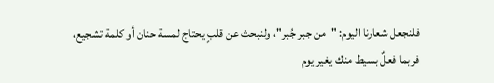فلنجعل شعارنا اليوم: "من جبر جُبر"، ولنبحث عن قلبٍ يحتاج لمسة حنان أو كلمة تشجيع، فربما فعلٌ بسيط منك يغير يوم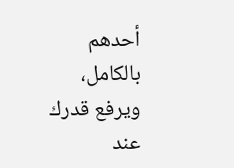أحدهم بالكامل، ويرفع قدرك عند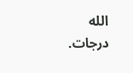الله درجات.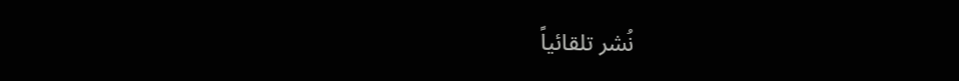نُشر تلقائياً